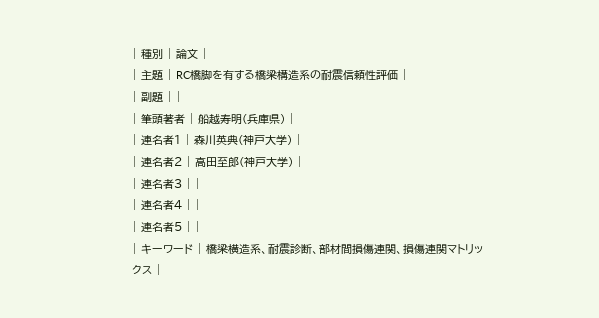| 種別 | 論文 |
| 主題 | RC橋脚を有する橋梁構造系の耐震信頼性評価 |
| 副題 | |
| 筆頭著者 | 船越寿明(兵庫県) |
| 連名者1 | 森川英典(神戸大学) |
| 連名者2 | 高田至郎(神戸大学) |
| 連名者3 | |
| 連名者4 | |
| 連名者5 | |
| キーワード | 橋梁横造系、耐震診断、部材間損傷連関、損傷連関マトリックス |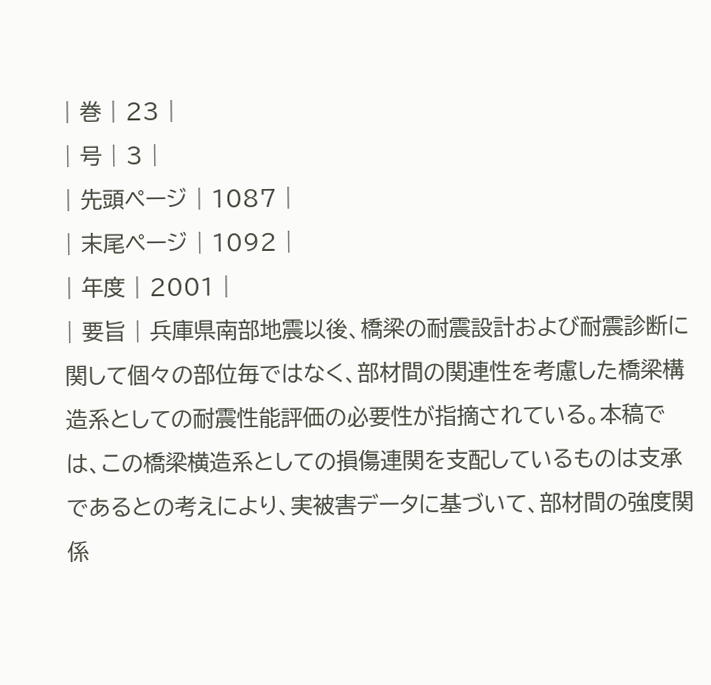| 巻 | 23 |
| 号 | 3 |
| 先頭ページ | 1087 |
| 末尾ページ | 1092 |
| 年度 | 2001 |
| 要旨 | 兵庫県南部地震以後、橋梁の耐震設計および耐震診断に関して個々の部位毎ではなく、部材間の関連性を考慮した橋梁構造系としての耐震性能評価の必要性が指摘されている。本稿では、この橋梁横造系としての損傷連関を支配しているものは支承であるとの考えにより、実被害データに基づいて、部材間の強度関係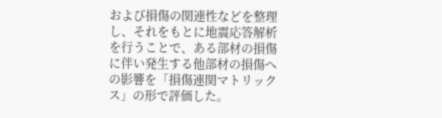および損傷の関連性などを整理し、それをもとに地震応答解析を行うことで、ある部材の損傷に伴い発生する他部材の損傷への影響を「損傷連関マトリックス」の形で評価した。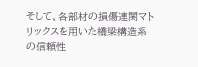そして、各部材の損傷連関マトリックスを用いた橋梁構造系の信頼性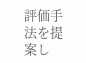評価手法を提案し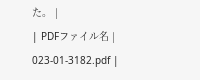た。 |
| PDFファイル名 | 023-01-3182.pdf |